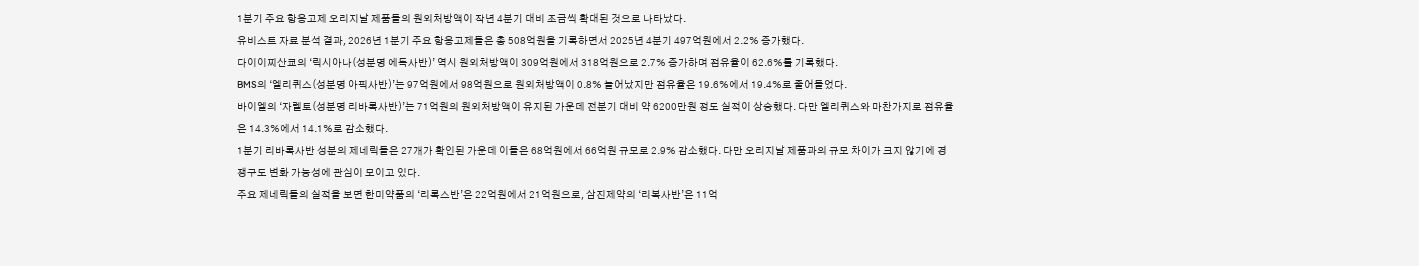1분기 주요 항응고제 오리지날 제품들의 원외처방액이 작년 4분기 대비 조금씩 확대된 것으로 나타났다.
유비스트 자료 분석 결과, 2026년 1분기 주요 항응고제들은 총 508억원을 기록하면서 2025년 4분기 497억원에서 2.2% 증가했다.
다이이찌산쿄의 ‘릭시아나(성분명 에독사반)’ 역시 원외처방액이 309억원에서 318억원으로 2.7% 증가하며 점유율이 62.6%를 기록했다.
BMS의 ‘엘리퀴스(성분명 아픽사반)’는 97억원에서 98억원으로 원외처방액이 0.8% 늘어났지만 점유율은 19.6%에서 19.4%로 줄어들었다.
바이엘의 ‘자렐토(성분명 리바록사반)’는 71억원의 원외처방액이 유지된 가운데 전분기 대비 약 6200만원 정도 실적이 상승했다. 다만 엘리퀴스와 마찬가지로 점유율은 14.3%에서 14.1%로 감소했다.
1분기 리바록사반 성분의 제네릭들은 27개가 확인된 가운데 이들은 68억원에서 66억원 규모로 2.9% 감소했다. 다만 오리지날 제품과의 규모 차이가 크지 않기에 경쟁구도 변화 가능성에 관심이 모이고 있다.
주요 제네릭들의 실적을 보면 한미약품의 ‘리록스반’은 22억원에서 21억원으로, 삼진제약의 ‘리복사반’은 11억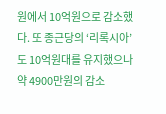원에서 10억원으로 감소했다. 또 종근당의 ‘리록시아’도 10억원대를 유지했으나 약 4900만원의 감소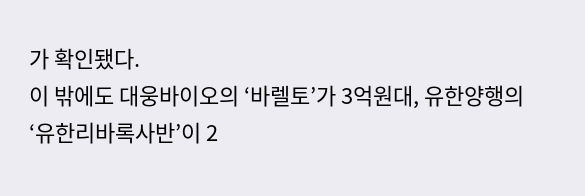가 확인됐다.
이 밖에도 대웅바이오의 ‘바렐토’가 3억원대, 유한양행의 ‘유한리바록사반’이 2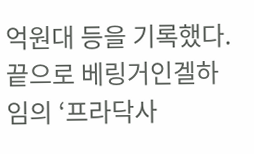억원대 등을 기록했다.
끝으로 베링거인겔하임의 ‘프라닥사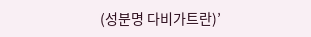(성분명 다비가트란)’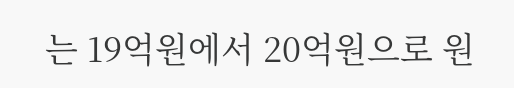는 19억원에서 20억원으로 원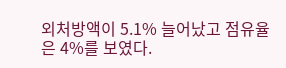외처방액이 5.1% 늘어났고 점유율은 4%를 보였다.